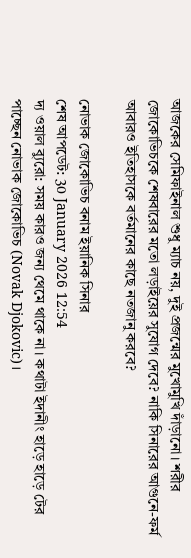আজকের সেমিফাইনাল শুধু ম্যাচ নয়, দুই প্রজন্মের মুখোমুখি দাঁড়ানো। শরীর জোকোভিচকে শেষবারের মতো লড়াইয়ের সুযোগ দেবে? নাকি সিনারের আগুনে-ফর্ম আবারও ইতিহাসকে বর্তমানের কাছে নতজানু করবে?

নোভাক জোকোভিচ বনাম ইয়ানিক সিনার
শেষ আপডেট: 30 January 2026 12:54
দ্য ওয়াল ব্যুরো: সময় কারও জন্য থেমে থাকে না। কথাটা ইদানীং হাড়ে হাড়ে টের পাচ্ছেন নোভাক জোকোভিচ (Novak Djokovic)।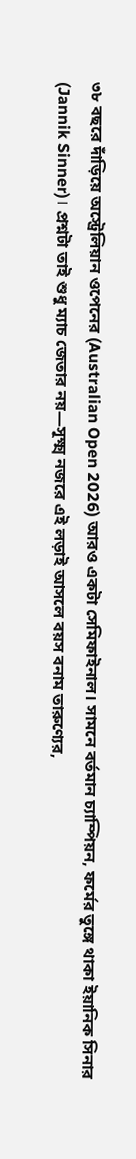৩৮ বছরে দাঁড়িয়ে অস্ট্রেলিয়ান ওপেনের (Australian Open 2026) আরও একটা সেমিফাইনাল। সামনে বর্তমান চ্যাম্পিয়ন, ফর্মের তুঙ্গে থাকা ইয়ানিক সিনার (Jannik Sinner)। প্রশ্নটা তাই শুধু ম্যাচ জেতার নয়—সূক্ষ্ম নজরে এই লড়াই আসলে বয়স বনাম তারুণ্যের,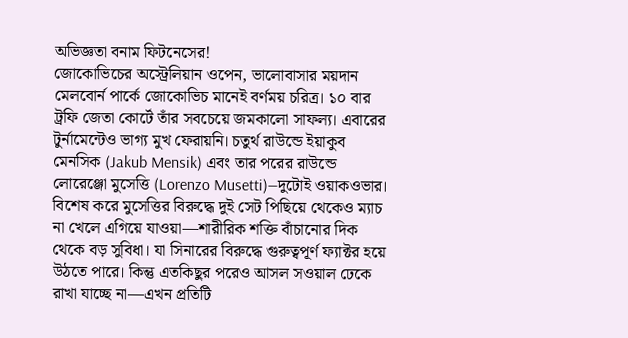অভিজ্ঞতা বনাম ফিটনেসের!
জোকোভিচের অস্ট্রেলিয়ান ওপেন, ভালোবাসার ময়দান
মেলবোর্ন পার্কে জোকোভিচ মানেই বর্ণময় চরিত্র। ১০ বার ট্রফি জেতা কোর্টে তাঁর সবচেয়ে জমকালো সাফল্য। এবারের টুর্নামেন্টেও ভাগ্য মুখ ফেরায়নি। চতুর্থ রাউন্ডে ইয়াকুব মেনসিক (Jakub Mensik) এবং তার পরের রাউন্ডে লোরেঞ্জো মুসেত্তি (Lorenzo Musetti)—দুটোই ওয়াকওভার। বিশেষ করে মুসেত্তির বিরুদ্ধে দুই সেট পিছিয়ে থেকেও ম্যাচ না খেলে এগিয়ে যাওয়া—শারীরিক শক্তি বাঁচানোর দিক থেকে বড় সুবিধা। যা সিনারের বিরুদ্ধে গুরুত্বপূর্ণ ফ্যাক্টর হয়ে উঠতে পারে। কিন্তু এতকিছুর পরেও আসল সওয়াল ঢেকে রাখা যাচ্ছে না—এখন প্রতিটি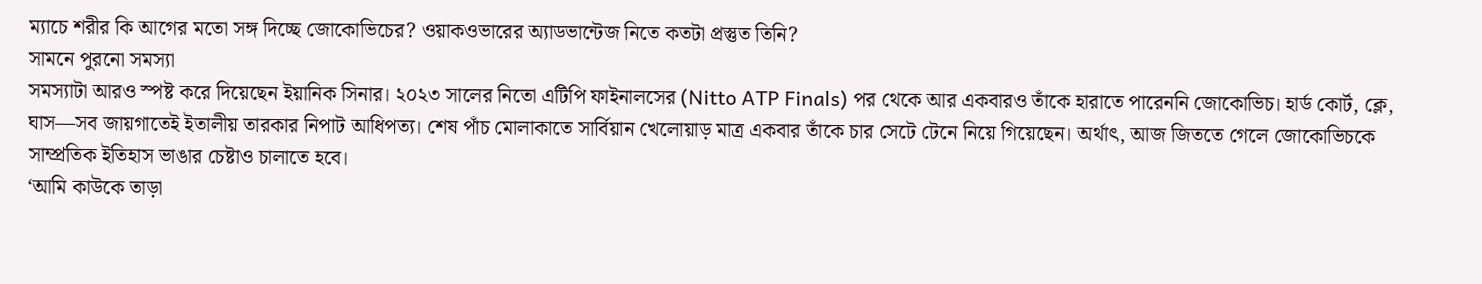ম্যাচে শরীর কি আগের মতো সঙ্গ দিচ্ছে জোকোভিচের? ওয়াকওভারের অ্যাডভান্টেজ নিতে কতটা প্রস্তুত তিনি?
সামনে পুরনো সমস্যা
সমস্যাটা আরও স্পষ্ট করে দিয়েছেন ইয়ানিক সিনার। ২০২৩ সালের নিতো এটিপি ফাইনালসের (Nitto ATP Finals) পর থেকে আর একবারও তাঁকে হারাতে পারেননি জোকোভিচ। হার্ড কোর্ট, ক্লে, ঘাস—সব জায়গাতেই ইতালীয় তারকার নিপাট আধিপত্য। শেষ পাঁচ মোলাকাতে সার্বিয়ান খেলোয়াড় মাত্র একবার তাঁকে চার সেটে টেনে নিয়ে গিয়েছেন। অর্থাৎ, আজ জিততে গেলে জোকোভিচকে সাম্প্রতিক ইতিহাস ভাঙার চেষ্টাও চালাতে হবে।
‘আমি কাউকে তাড়া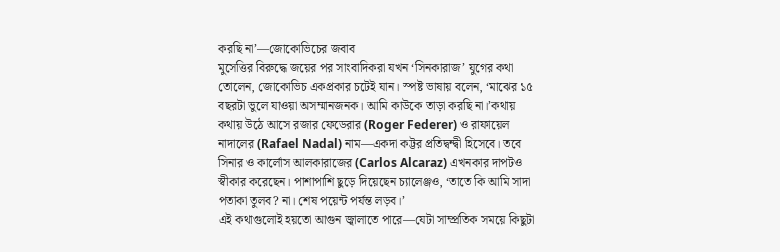করছি না’—জোকোভিচের জবাব
মুসেত্তির বিরুদ্ধে জয়ের পর সাংবাদিকরা যখন ‘সিনকারাজ’ যুগের কথা তোলেন, জোকোভিচ একপ্রকার চটেই যান। স্পষ্ট ভাষায় বলেন, ‘মাঝের ১৫ বছরটা ভুলে যাওয়া অসম্মানজনক। আমি কাউকে তাড়া করছি না।’কথায় কথায় উঠে আসে রজার ফেডেরার (Roger Federer) ও রাফায়েল নাদালের (Rafael Nadal) নাম—একদা কট্টর প্রতিদ্বন্দ্বী হিসেবে। তবে সিনার ও কার্লোস আলকারাজের (Carlos Alcaraz) এখনকার দাপটও স্বীকার করেছেন। পাশাপাশি ছুড়ে দিয়েছেন চ্যালেঞ্জও, ‘তাতে কি আমি সাদা পতাকা তুলব? না। শেষ পয়েন্ট পর্যন্ত লড়ব।’
এই কথাগুলোই হয়তো আগুন জ্বালাতে পারে—যেটা সাম্প্রতিক সময়ে কিছুটা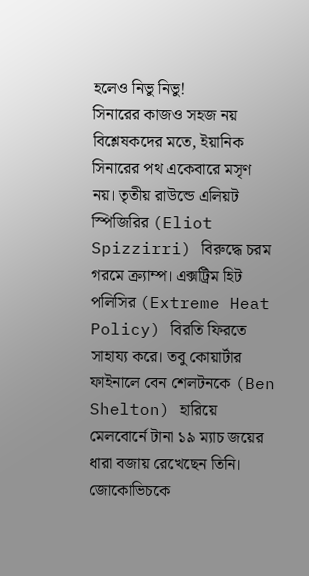হলেও নিভু নিভু!
সিনারের কাজও সহজ নয়
বিশ্লেষকদের মতে, ইয়ানিক সিনারের পথ একেবারে মসৃণ নয়। তৃতীয় রাউন্ডে এলিয়ট স্পিজিরির (Eliot Spizzirri) বিরুদ্ধে চরম গরমে ক্র্যাম্প। এক্সট্রিম হিট পলিসির (Extreme Heat Policy) বিরতি ফিরতে সাহায্য করে। তবু কোয়ার্টার ফাইনালে বেন শেলটনকে (Ben Shelton) হারিয়ে মেলবোর্নে টানা ১৯ ম্যাচ জয়ের ধারা বজায় রেখেছেন তিনি। জোকোভিচকে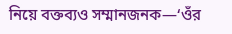নিয়ে বক্তব্যও সম্মানজনক—‘ওঁর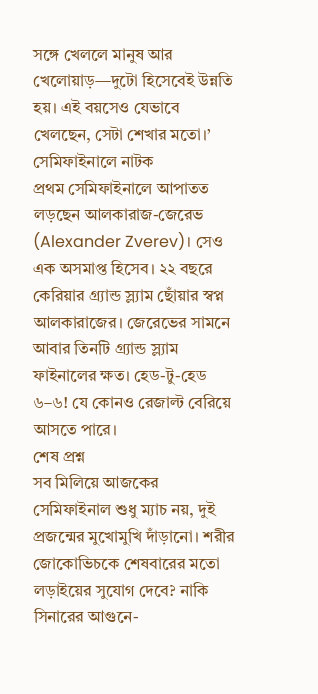সঙ্গে খেললে মানুষ আর খেলোয়াড়—দুটো হিসেবেই উন্নতি হয়। এই বয়সেও যেভাবে খেলছেন, সেটা শেখার মতো।’
সেমিফাইনালে নাটক
প্রথম সেমিফাইনালে আপাতত লড়ছেন আলকারাজ-জেরেভ (Alexander Zverev)। সেও এক অসমাপ্ত হিসেব। ২২ বছরে কেরিয়ার গ্র্যান্ড স্ল্যাম ছোঁয়ার স্বপ্ন আলকারাজের। জেরেভের সামনে আবার তিনটি গ্র্যান্ড স্ল্যাম ফাইনালের ক্ষত। হেড-টু-হেড ৬–৬! যে কোনও রেজাল্ট বেরিয়ে আসতে পারে।
শেষ প্রশ্ন
সব মিলিয়ে আজকের সেমিফাইনাল শুধু ম্যাচ নয়, দুই প্রজন্মের মুখোমুখি দাঁড়ানো। শরীর জোকোভিচকে শেষবারের মতো লড়াইয়ের সুযোগ দেবে? নাকি সিনারের আগুনে-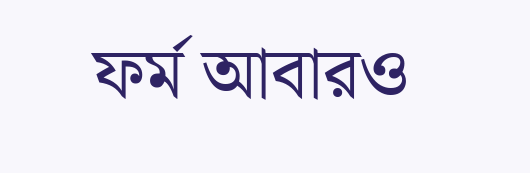ফর্ম আবারও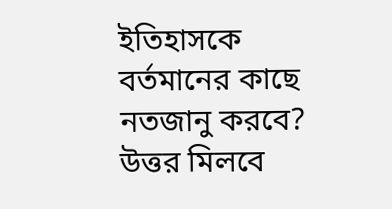ইতিহাসকে বর্তমানের কাছে নতজানু করবে?
উত্তর মিলবে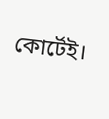কোর্টেই।